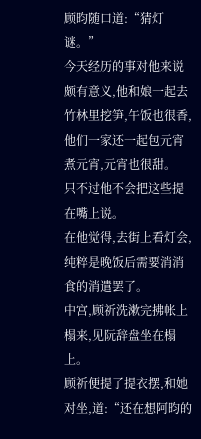顾昀随口道:“猜灯谜。”
今天经历的事对他来说颇有意义,他和娘一起去竹林里挖笋,午饭也很香,他们一家还一起包元宵煮元宵,元宵也很甜。
只不过他不会把这些提在嘴上说。
在他觉得,去街上看灯会,纯粹是晚饭后需要消消食的消遣罢了。
中宫,顾祈洗漱完拂帐上榻来,见阮辞盘坐在榻上。
顾祈便提了提衣摆,和她对坐,道:“还在想阿昀的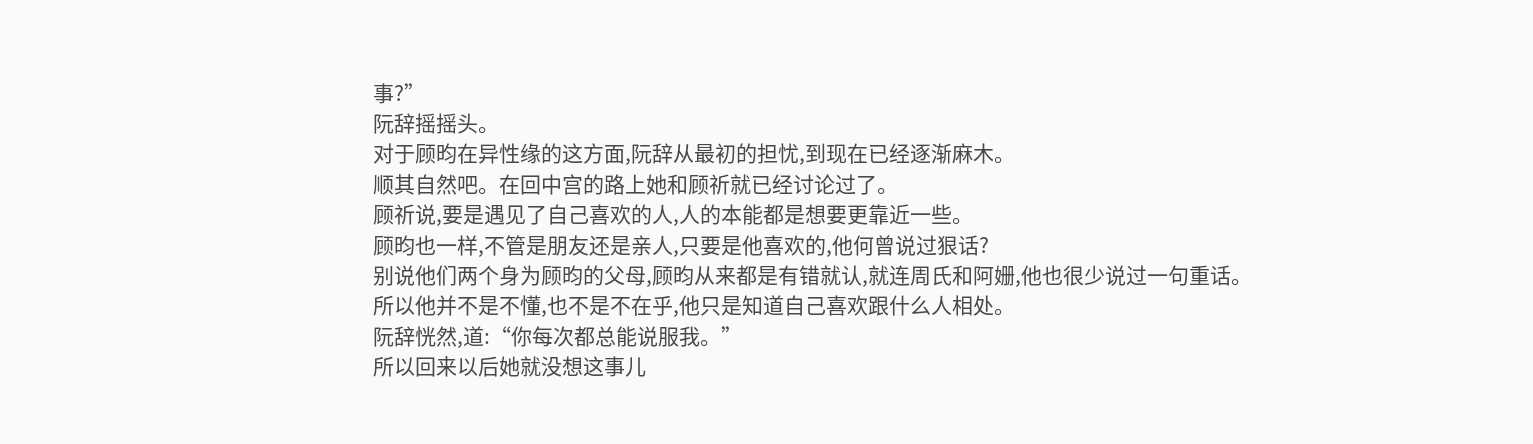事?”
阮辞摇摇头。
对于顾昀在异性缘的这方面,阮辞从最初的担忧,到现在已经逐渐麻木。
顺其自然吧。在回中宫的路上她和顾祈就已经讨论过了。
顾祈说,要是遇见了自己喜欢的人,人的本能都是想要更靠近一些。
顾昀也一样,不管是朋友还是亲人,只要是他喜欢的,他何曾说过狠话?
别说他们两个身为顾昀的父母,顾昀从来都是有错就认,就连周氏和阿姗,他也很少说过一句重话。
所以他并不是不懂,也不是不在乎,他只是知道自己喜欢跟什么人相处。
阮辞恍然,道:“你每次都总能说服我。”
所以回来以后她就没想这事儿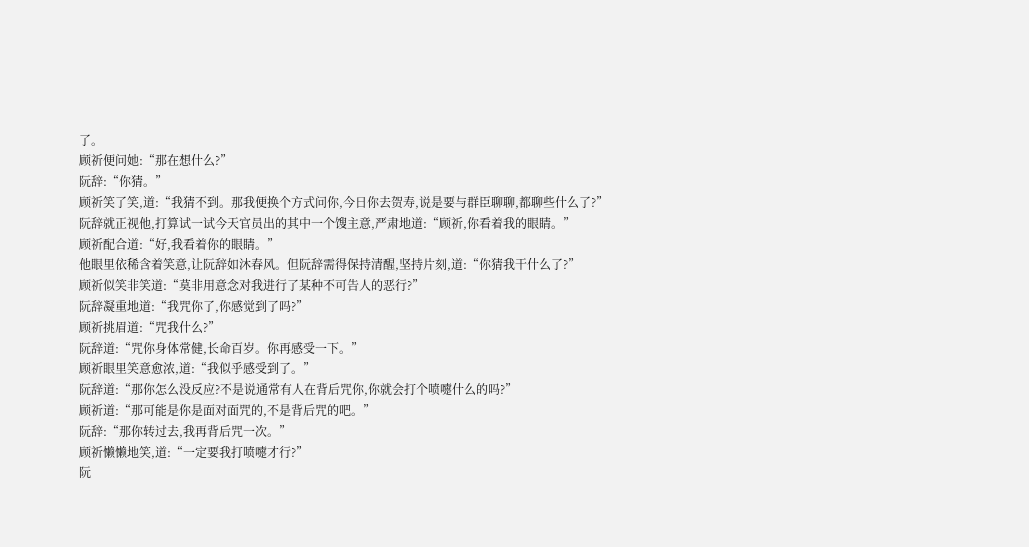了。
顾祈便问她:“那在想什么?”
阮辞:“你猜。”
顾祈笑了笑,道:“我猜不到。那我便换个方式问你,今日你去贺寿,说是要与群臣聊聊,都聊些什么了?”
阮辞就正视他,打算试一试今天官员出的其中一个馊主意,严肃地道:“顾祈,你看着我的眼睛。”
顾祈配合道:“好,我看着你的眼睛。”
他眼里依稀含着笑意,让阮辞如沐春风。但阮辞需得保持清醒,坚持片刻,道:“你猜我干什么了?”
顾祈似笑非笑道:“莫非用意念对我进行了某种不可告人的恶行?”
阮辞凝重地道:“我咒你了,你感觉到了吗?”
顾祈挑眉道:“咒我什么?”
阮辞道:“咒你身体常健,长命百岁。你再感受一下。”
顾祈眼里笑意愈浓,道:“我似乎感受到了。”
阮辞道:“那你怎么没反应?不是说通常有人在背后咒你,你就会打个喷嚏什么的吗?”
顾祈道:“那可能是你是面对面咒的,不是背后咒的吧。”
阮辞:“那你转过去,我再背后咒一次。”
顾祈懒懒地笑,道:“一定要我打喷嚏才行?”
阮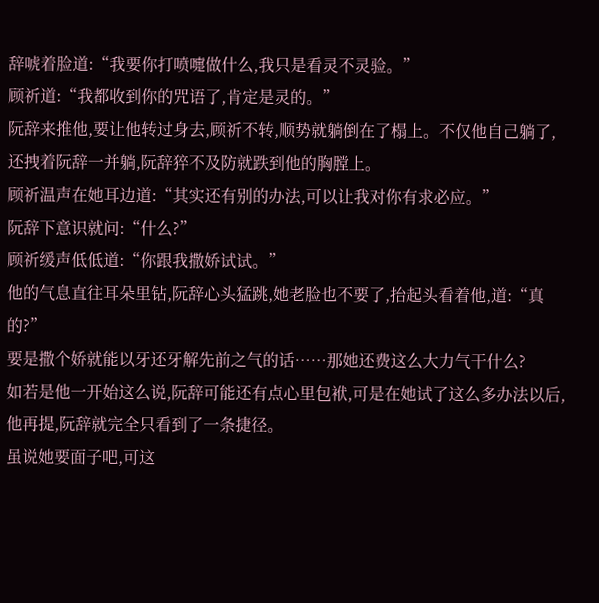辞唬着脸道:“我要你打喷嚏做什么,我只是看灵不灵验。”
顾祈道:“我都收到你的咒语了,肯定是灵的。”
阮辞来推他,要让他转过身去,顾祈不转,顺势就躺倒在了榻上。不仅他自己躺了,还拽着阮辞一并躺,阮辞猝不及防就跌到他的胸膛上。
顾祈温声在她耳边道:“其实还有别的办法,可以让我对你有求必应。”
阮辞下意识就问:“什么?”
顾祈缓声低低道:“你跟我撒娇试试。”
他的气息直往耳朵里钻,阮辞心头猛跳,她老脸也不要了,抬起头看着他,道:“真的?”
要是撒个娇就能以牙还牙解先前之气的话……那她还费这么大力气干什么?
如若是他一开始这么说,阮辞可能还有点心里包袱,可是在她试了这么多办法以后,他再提,阮辞就完全只看到了一条捷径。
虽说她要面子吧,可这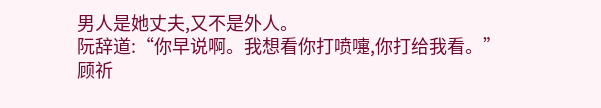男人是她丈夫,又不是外人。
阮辞道:“你早说啊。我想看你打喷嚏,你打给我看。”
顾祈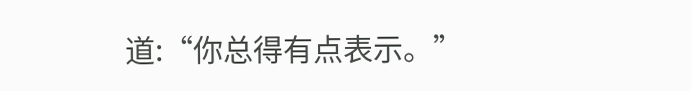道:“你总得有点表示。”